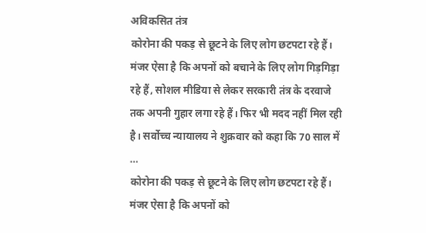अविकसित तंत्र
कोरोना की पकड़ से छूटने के लिए लोग छटपटा रहे हैं। मंजर ऐसा है कि अपनों को बचाने के लिए लोग गिड़गिड़ा रहे हैं, सोशल मीडिया से लेकर सरकारी तंत्र के दरवाजे तक अपनी गुहार लगा रहे हैं। फिर भी मदद नहीं मिल रही है। सर्वोच्च न्यायालय ने शुक्रवार को कहा कि 70 साल में …
कोरोना की पकड़ से छूटने के लिए लोग छटपटा रहे हैं। मंजर ऐसा है कि अपनों को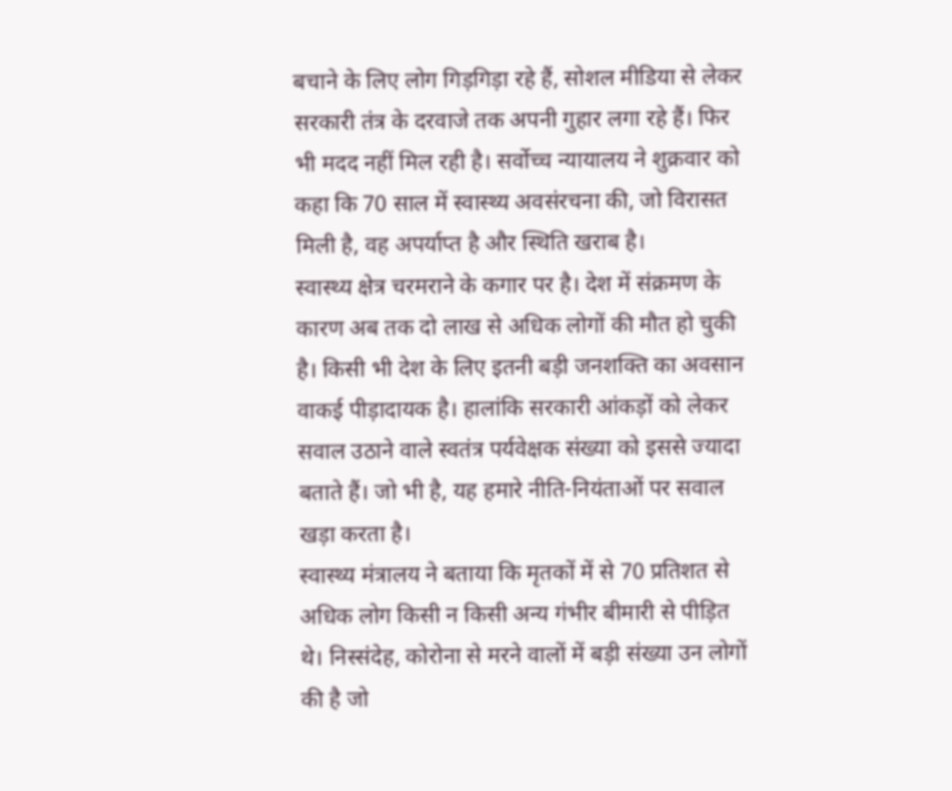बचाने के लिए लोग गिड़गिड़ा रहे हैं, सोशल मीडिया से लेकर सरकारी तंत्र के दरवाजे तक अपनी गुहार लगा रहे हैं। फिर भी मदद नहीं मिल रही है। सर्वोच्च न्यायालय ने शुक्रवार को कहा कि 70 साल में स्वास्थ्य अवसंरचना की, जो विरासत मिली है, वह अपर्याप्त है और स्थिति खराब है।
स्वास्थ्य क्षेत्र चरमराने के कगार पर है। देश में संक्रमण के कारण अब तक दो लाख से अधिक लोगों की मौत हो चुकी है। किसी भी देश के लिए इतनी बड़ी जनशक्ति का अवसान वाकई पीड़ादायक है। हालांकि सरकारी आंकड़ों को लेकर सवाल उठाने वाले स्वतंत्र पर्यवेक्षक संख्या को इससे ज्यादा बताते हैं। जो भी है, यह हमारे नीति-नियंताओं पर सवाल खड़ा करता है।
स्वास्थ्य मंत्रालय ने बताया कि मृतकों में से 70 प्रतिशत से अधिक लोग किसी न किसी अन्य गंभीर बीमारी से पीड़ित थे। निस्संदेह, कोरोना से मरने वालों में बड़ी संख्या उन लोगों की है जो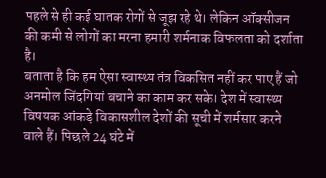पहले से ही कई घातक रोगों से जूझ रहे थे। लेकिन ऑक्सीजन की कमी से लोगों का मरना हमारी शर्मनाक विफलता को दर्शाता है।
बताता है कि हम ऐसा स्वास्थ्य तंत्र विकसित नहीं कर पाए हैं जो अनमोल जिंदगियां बचाने का काम कर सके। देश में स्वास्थ्य विषयक आंकड़े विकासशील देशों की सूची में शर्मसार करने वाले हैं। पिछले 24 घंटे में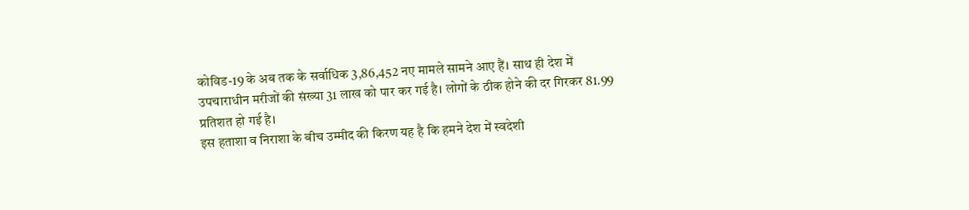कोविड-19 के अब तक के सर्वाधिक 3,86,452 नए मामले सामने आए हैं। साथ ही देश में उपचाराधीन मरीजों की संख्या 31 लाख को पार कर गई है। लोगों के ठीक होने की दर गिरकर 81.99 प्रतिशत हो गई है।
इस हताशा व निराशा के बीच उम्मीद की किरण यह है कि हमने देश में स्वदेशी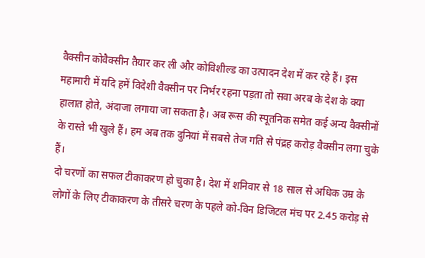वैक्सीन कोवैक्सीन तैयार कर ली और कोविशील्ड का उत्पादन देश में कर रहे हैं। इस महामारी में यदि हमें विदेशी वैक्सीन पर निर्भर रहना पड़ता तो सवा अरब के देश के क्या हालात होते, अंदाजा लगाया जा सकता है। अब रूस की स्पूतनिक समेत कई अन्य वैक्सीनों के रास्ते भी खुले हैं। हम अब तक दुनियां में सबसे तेज गति से पंद्रह करोड़ वैक्सीन लगा चुके हैं।
दो चरणों का सफल टीकाकरण हो चुका है। देश में शनिवार से 18 साल से अधिक उम्र के लोगों के लिए टीकाकरण के तीसरे चरण के पहले को-विन डिजिटल मंच पर 2.45 करोड़ से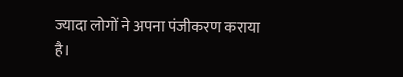ज्यादा लोगों ने अपना पंजीकरण कराया है।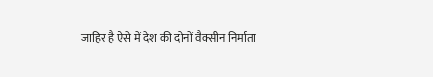जाहिर है ऐसे में देश की दोनों वैक्सीन निर्माता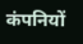कंपनियों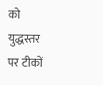को युद्धस्तर पर टीकों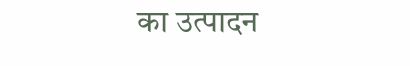का उत्पादन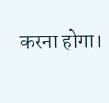करना होगा।